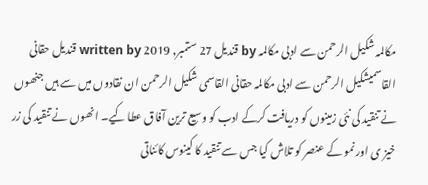مکالمہ شکیل الرحمن سے ادبی مکالمہ by قندیل 27 ستمبر, 2019 written by قندیل حقانی القاسمیشکیل الرحمن سے ادبی مکالمہ حقانی القاسمی شکیل الرحمن ان نقادوں میں سے ہیں جنھوں نے تنقید کی نئی زمینوں کو دریافت کرکے ادب کو وسیع ترین آفاق عطا کیے۔ انھوں نے تنقید کی زر خیز ی اور نمو کے عنصر کو تلاش کیا جس سے تنقید کا کینوس کائناتی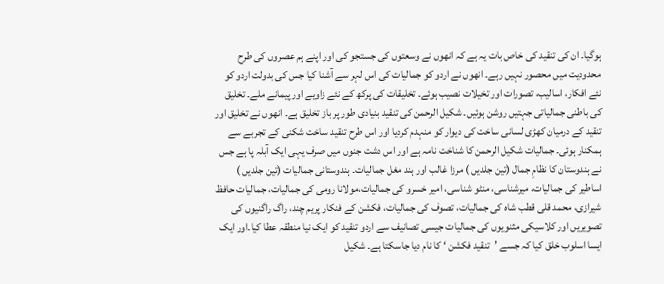ہوگیا۔ ان کی تنقید کی خاص بات یہ ہے کہ انھوں نے وسعتوں کی جستجو کی اور اپنے ہم عصروں کی طرح محدودیت میں محصور نہیں رہے۔ انھوں نے اردو کو جمالیات کی اس لہر سے آشنا کیا جس کی بدولت اردو کو نئے افکار، اسالیب، تصورات اور تخیلات نصیب ہوئے۔ تخلیقات کی پرکھ کے نئے زاویے اور پیمانے ملے۔ تخلیق کی باطنی جمالیاتی جہتیں روشن ہوئیں۔ شکیل الرحمن کی تنقید بنیادی طور پر باز تخلیق ہے۔ انھوں نے تخلیق اور تنقید کے درمیان کھڑی لسانی ساخت کی دیوار کو منہدم کردیا اور اس طرح تنقید ساخت شکنی کے تجربے سے ہمکنار ہوئی۔ جمالیات شکیل الرحمن کا شناخت نامہ ہے اور اس دشت جنوں میں صرف یہی ایک آبلہ پا ہے جس نے ہندوستان کا نظامِ جمال (تین جلدیں ) مرزا غالب اور ہند مغل جمالیات۔ ہندوستانی جمالیات (تین جلدیں ) اساطیر کی جمالیات، میرشناسی، منٹو شناسی، امیر خسرو کی جمالیات،مولانا رومی کی جمالیات، جمالیات حافظ شیرازی، محمد قلی قطب شاہ کی جمالیات، تصوف کی جمالیات، فکشن کے فنکار پریم چند، راگ راگنیوں کی تصویریں اور کلاسیکی مثنویوں کی جمالیات جیسی تصانیف سے اردو تنقید کو ایک نیا منطقہ عطا کیا۔اور ایک ایسا اسلوب خلق کیا کہ جسے ’تنقید فکشن ‘ کا نام دیا جاسکتا ہے۔ شکیل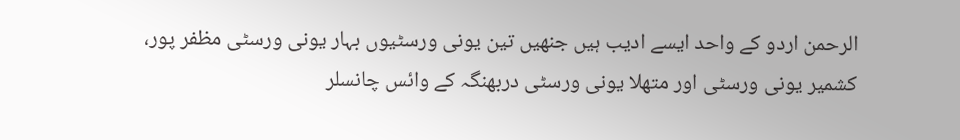الرحمن اردو کے واحد ایسے ادیب ہیں جنھیں تین یونی ورسٹیوں بہار یونی ورسٹی مظفر پور، کشمیر یونی ورسٹی اور متھلا یونی ورسٹی دربھنگہ کے وائس چانسلر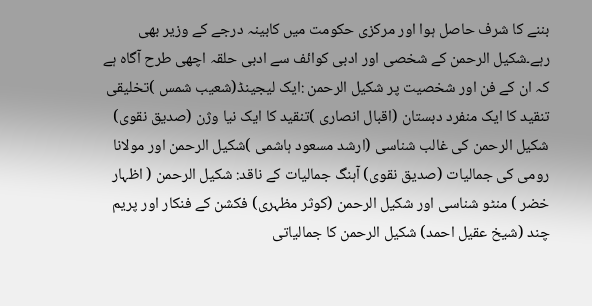بننے کا شرف حاصل ہوا اور مرکزی حکومت میں کابینہ درجے کے وزیر بھی رہے۔شکیل الرحمن کے شخصی اور ادبی کوائف سے ادبی حلقہ اچھی طرح آگاہ ہے کہ ان کے فن اور شخصیت پر شکیل الرحمن :ایک لیجینڈ(شعیب شمس )تخلیقی تنقید کا ایک منفرد دبستان (اقبال انصاری )تنقید کا ایک نیا وژن (صدیق نقوی) شکیل الرحمن کی غالب شناسی (ارشد مسعود ہاشمی )شکیل الرحمن اور مولانا رومی کی جمالیات (صدیق نقوی) آہنگ جمالیات کے ناقد: شکیل الرحمن ( اظہار خضر ) منٹو شناسی اور شکیل الرحمن (کوثر مظہری) فکشن کے فنکار اور پریم چند (شیخ عقیل احمد) شکیل الرحمن کا جمالیاتی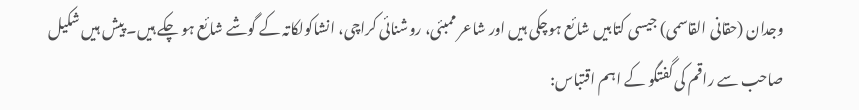وجدان (حقانی القاسمی) جیسی کتابیں شائع ہوچکی ہیں اور شاعر ممبئی، روشنائی کراچی، انشاکولکاتہ کے گوشے شائع ہو چکے ہیں۔ پیش ہیں شکیل صاحب سے راقم کی گفتگو کے اہم اقتباس: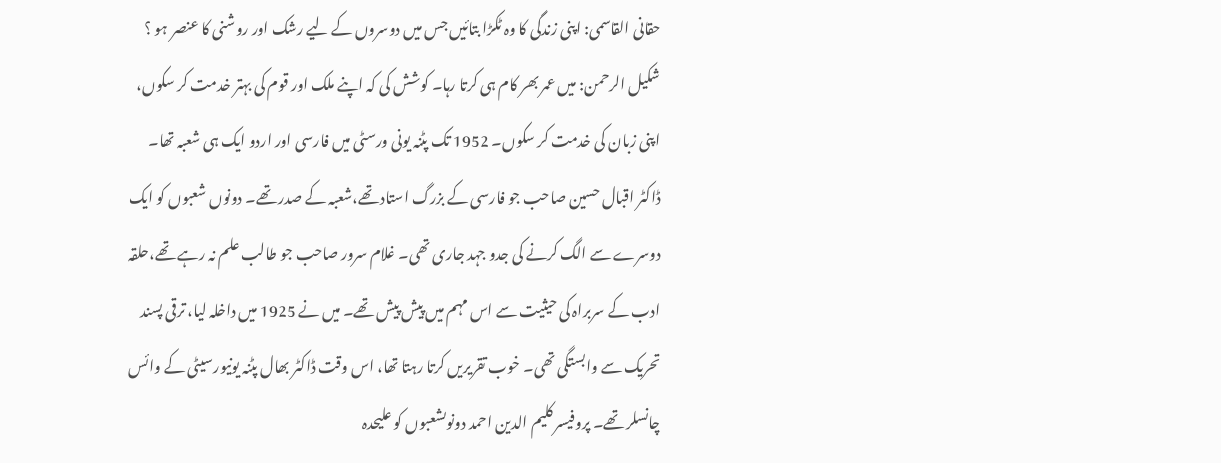حقانی القاسمی: اپنی زندگی کا وہ ٹکڑا بتائیں جس میں دوسروں کے لیے رشک اور روشنی کا عنصر ہو ؟ شکیل الرحمن: میں عمر بھر کام ہی کرتا رہا۔ کوشش کی کہ اپنے ملک اور قوم کی بہتر خدمت کر سکوں، اپنی زبان کی خدمت کر سکوں۔ 1952 تک پٹنہ یونی ورسٹی میں فارسی اور اردو ایک ہی شعبہ تھا۔ ڈاکٹر اقبال حسین صاحب جو فارسی کے بزرگ استاد تھے،شعبہ کے صدر تھے۔ دونوں شعبوں کو ایک دوسرے سے الگ کرنے کی جدو جہد جاری تھی۔ غلام سرور صاحب جو طالب علم نہ رہے تھے،حلقہ ادب کے سربراہ کی حیثیت سے اس مہم میں پیش پیش تھے۔ میں نے 1925 میں داخلہ لیا، ترقی پسند تحریک سے وابستگی تھی۔ خوب تقریریں کرتا رہتا تھا، اس وقت ڈاکٹر بھال پٹنہ یونیورسیٹی کے وائس چانسلر تھے۔ پروفیسر کلیم الدین احمد دونوںشعبوں کو علیحدہ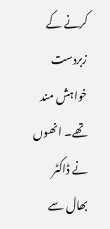کرنے کے زبردست خواہش مند تھے۔ انھوں نے ڈاکٹر بھال سے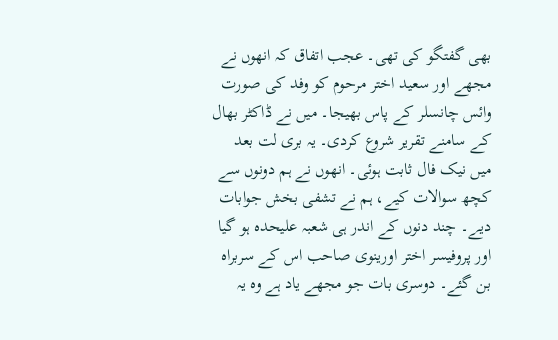بھی گفتگو کی تھی۔ عجب اتفاق کہ انھوں نے مجھے اور سعید اختر مرحوم کو وفد کی صورت وائس چانسلر کے پاس بھیجا۔ میں نے ڈاکٹر بھال کے سامنے تقریر شروع کردی۔ یہ بری لت بعد میں نیک فال ثابت ہوئی۔ انھوں نے ہم دونوں سے کچھ سوالات کیے، ہم نے تشفی بخش جوابات دیے۔ چند دنوں کے اندر ہی شعبہ علیحدہ ہو گیا اور پروفیسر اختر اورینوی صاحب اس کے سربراہ بن گئے۔ دوسری بات جو مجھے یاد ہے وہ یہ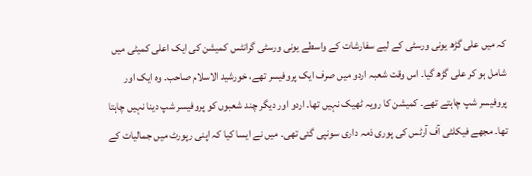کہ میں علی گڑھ یونی ورسٹی کے لیے سفارشات کے واسطے یونی ورسٹی گرانٹس کمیشن کی ایک اعلی کمیٹی میں شامل ہو کر علی گڑھ گیا۔ اس وقت شعبہ اردو میں صرف ایک پروفیسر تھے، خورشید الاسلام صاحب۔ وہ ایک اور پروفیسر شپ چاہتے تھے۔ کمیشن کا رویہ ٹھیک نہیں تھا۔ اردو اور دیگر چند شعبوں کو پروفیسر شپ دینا نہیں چاہتا تھا۔ مجھے فیکلٹی آف آرٹس کی پوری ذمہ داری سونپی گئی تھی۔ میں نے ایسا کیا کہ اپنی رپورٹ میں جمالیات کے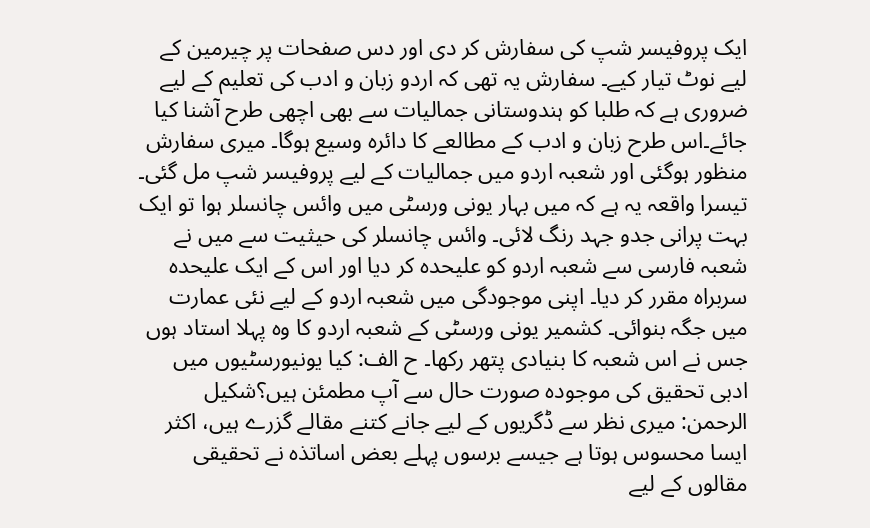ایک پروفیسر شپ کی سفارش کر دی اور دس صفحات پر چیرمین کے لیے نوٹ تیار کیے۔ سفارش یہ تھی کہ اردو زبان و ادب کی تعلیم کے لیے ضروری ہے کہ طلبا کو ہندوستانی جمالیات سے بھی اچھی طرح آشنا کیا جائے۔اس طرح زبان و ادب کے مطالعے کا دائرہ وسیع ہوگا۔ میری سفارش منظور ہوگئی اور شعبہ اردو میں جمالیات کے لیے پروفیسر شپ مل گئی۔ تیسرا واقعہ یہ ہے کہ میں بہار یونی ورسٹی میں وائس چانسلر ہوا تو ایک بہت پرانی جدو جہد رنگ لائی۔ وائس چانسلر کی حیثیت سے میں نے شعبہ فارسی سے شعبہ اردو کو علیحدہ کر دیا اور اس کے ایک علیحدہ سربراہ مقرر کر دیا۔ اپنی موجودگی میں شعبہ اردو کے لیے نئی عمارت میں جگہ بنوائی۔ کشمیر یونی ورسٹی کے شعبہ اردو کا وہ پہلا استاد ہوں جس نے اس شعبہ کا بنیادی پتھر رکھا۔ ح الف: کیا یونیورسٹیوں میں ادبی تحقیق کی موجودہ صورت حال سے آپ مطمئن ہیں؟شکیل الرحمن: میری نظر سے ڈگریوں کے لیے جانے کتنے مقالے گزرے ہیں، اکثر ایسا محسوس ہوتا ہے جیسے برسوں پہلے بعض اساتذہ نے تحقیقی مقالوں کے لیے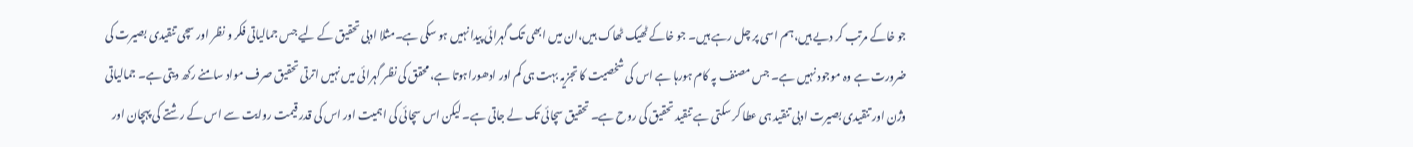جو خاکے مرتب کر دیے ہیں،ہم اسی پر چل رہے ہیں۔ جو خاکے ٹھیک ٹھاک ہیں،ان میں ابھی تک گہرائی پیدا نہیں ہو سکی ہے۔مثلا ادبی تحقیق کے لیے جس جمالیاتی فکر و نظر اور سچی تنقیدی بصیرت کی ضرورت ہے وہ موجود نہیں ہے۔ جس مصنف پہ کام ہورہا ہے اس کی شخصیت کا تجزیہ بہت ہی کم اور ادھوراہوتا ہے، محقق کی نظر گہرائی میں نہیں اترتی تحقیق صرف مواد سامنے رکھ دیتی ہے۔ جمالیاتی وژن اور تنقیدی بصیرت ادبی تنقید ہی عطا کر سکتی ہے تنقید تحقیق کی روح ہے۔ تحقیق سچائی تک لے جاتی ہے۔ لیکن اس سچائی کی اہمیت اور اس کی قدر قیمت روایت سے اس کے رشتے کی پہچان اور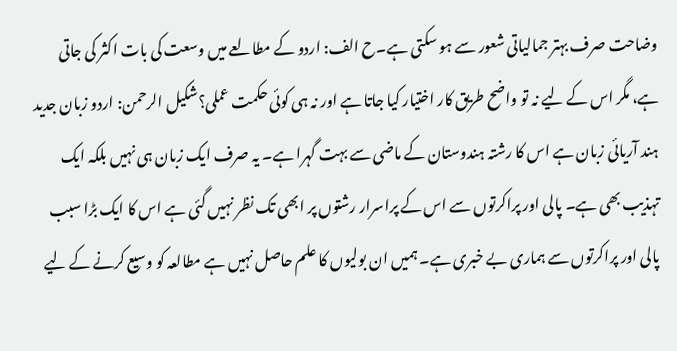وضاحت صرف بہتر جمالیاتی شعور سے ہو سکتی ہے۔ح الف: اردو کے مطالعے میں وسعت کی بات اکثر کی جاتی ہے، مگر اس کے لیے نہ تو واضح طریق کار اختیار کیا جاتا ہے اور نہ ہی کوئی حکمت عملی؟شکیل الرحمن: اردو زبان جدید ہند آریائی زبان ہے اس کا رشتہ ہندوستان کے ماضی سے بہت گہرا ہے۔ یہ صرف ایک زبان ہی نہیں بلکہ ایک تہذیب بھی ہے۔ پالی اور پراکرتوں سے اس کے پراسرار رشتوں پر ابھی تک نظر نہیں گئی ہے اس کا ایک بڑا سبب پالی اور پراکرتوں سے ہماری بے خبری ہے۔ ہمیں ان بولیوں کا علم حاصل نہیں ہے مطالعہ کو وسیع کرنے کے لیے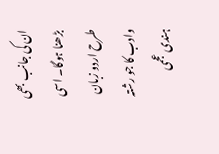ان کی جانب بھی بڑھنا ہوگا۔ اسی طرح اردو زبان وادب کا جو رشتہ ہندی عجمی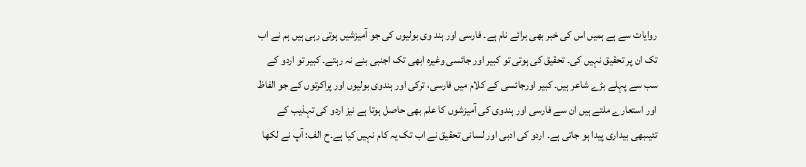روایات سے ہے ہمیں اس کی خبر بھی برائے نام ہے۔ فارسی اور ہند وی بولیوں کی جو آمیزشیں ہوتی رہی ہیں ہم نے اب تک ان پر تحقیق نہیں کی۔ تحقیق کی ہوتی تو کبیر اور جائسی وغیرہ ابھی تک اجنبی بنے نہ رہتے۔ کبیر تو اردو کے سب سے پہلے بڑے شاعر ہیں۔ کبیر اورجائسی کے کلام میں فارسی، ترکی اور ہندوی بولیوں اور پراکرتوں کے جو الفاظ اور استعارے ملتے ہیں ان سے فارسی اور ہندوی کی آمیزشوں کا علم بھی حاصل ہوتا ہے نیز اردو کی تہذیب کے تئیںبھی بیداری پیدا ہو جاتی ہے۔ اردو کی ادبی اور لسانی تحقیق نے اب تک یہ کام نہیں کیا ہے۔ح الف: آپ نے لکھا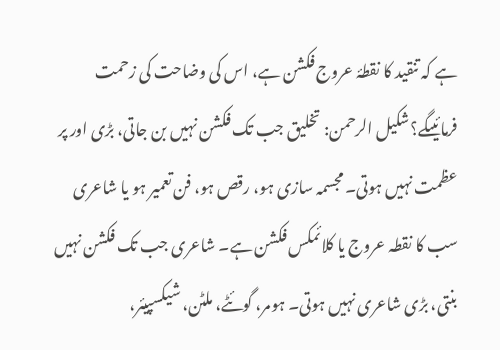ہے کہ تنقید کا نقطۂ عروج فکشن ہے، اس کی وضاحت کی زحمت فرمائیںگے؟شکیل الرحمن: تخلیق جب تک فکشن نہیں بن جاتی، بڑی اور پر عظمت نہیں ہوتی۔ مجسمہ سازی ہو، رقص ہو، فن تعمیر ہو یا شاعری سب کا نقطہ عروج یا کلائمکس فکشن ہے۔ شاعری جب تک فکشن نہیں بنتی، بڑی شاعری نہیں ہوتی۔ ہومر، گوئٹے، ملٹن، شیکسپیئر،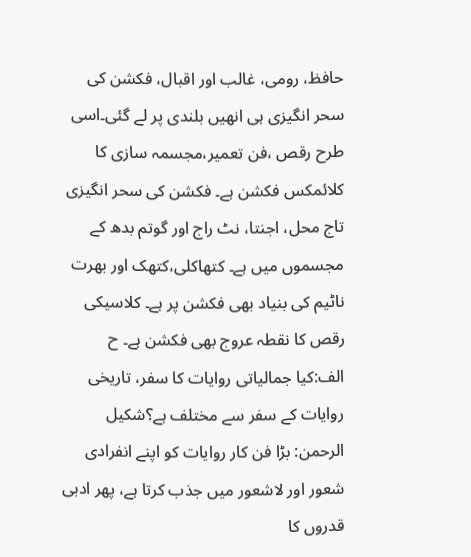حافظ، رومی، غالب اور اقبال، فکشن کی سحر انگیزی ہی انھیں بلندی پر لے گئی۔اسی طرح رقص ،فن تعمیر،مجسمہ سازی کا کلائمکس فکشن ہے۔ فکشن کی سحر انگیزی تاج محل، اجنتا، نٹ راج اور گوتم بدھ کے مجسموں میں ہے۔ کتھاکلی،کتھک اور بھرت ناٹیم کی بنیاد بھی فکشن پر ہے۔ کلاسیکی رقص کا نقطہ عروج بھی فکشن ہے۔ ح الف:کیا جمالیاتی روایات کا سفر، تاریخی روایات کے سفر سے مختلف ہے؟شکیل الرحمن: بڑا فن کار روایات کو اپنے انفرادی شعور اور لاشعور میں جذب کرتا ہے، پھر ادبی قدروں کا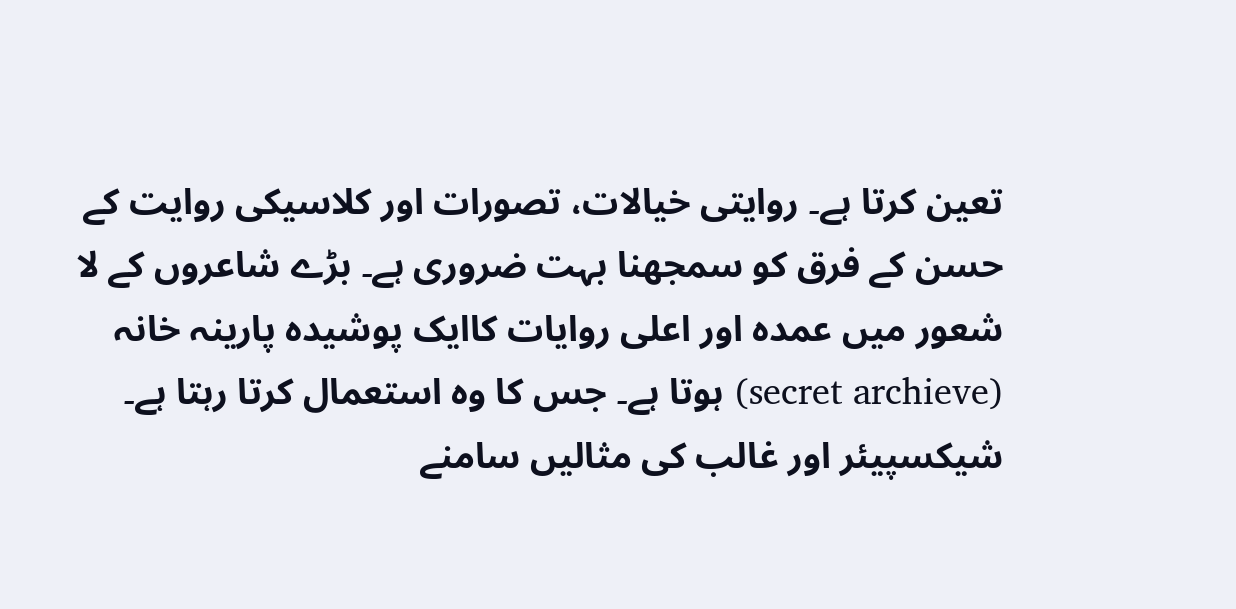تعین کرتا ہے۔ روایتی خیالات، تصورات اور کلاسیکی روایت کے حسن کے فرق کو سمجھنا بہت ضروری ہے۔ بڑے شاعروں کے لا شعور میں عمدہ اور اعلی روایات کاایک پوشیدہ پارینہ خانہ (secret archieve) ہوتا ہے۔ جس کا وہ استعمال کرتا رہتا ہے۔ شیکسپیئر اور غالب کی مثالیں سامنے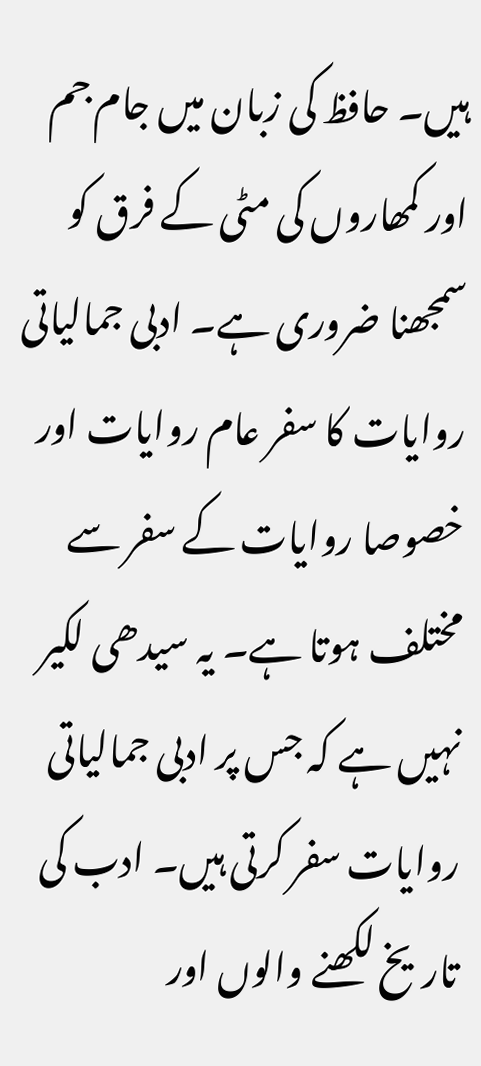ہیں۔ حافظ کی زبان میں جام جم اور کمھاروں کی مٹی کے فرق کو سمجھنا ضروری ہے۔ ادبی جمالیاتی روایات کا سفر عام روایات اور خصوصا روایات کے سفر سے مختلف ہوتا ہے۔ یہ سیدھی لکیر نہیں ہے کہ جس پر ادبی جمالیاتی روایات سفر کرتی ہیں۔ ادب کی تاریخ لکھنے والوں اور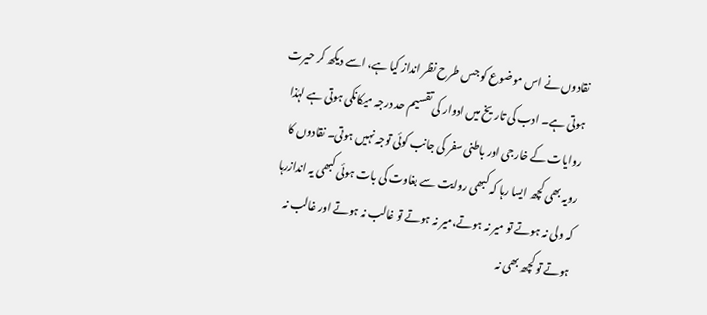نقادوں نے اس موضوع کو جس طرح نظر انداز کیا ہے، اسے دیکھ کر حیرت ہوتی ہے۔ ادب کی تاریخ میں ادوار کی تقسیم حد درجہ میکانکی ہوتی ہے لہٰذا روایات کے خارجی اور باطنی سفر کی جانب کوئی توجہ نہیں ہوتی۔ نقادوں کا رویہ بھی کچھ ایسا رہا کہ کبھی روایت سے بغاوت کی بات ہوئی کبھی یہ اندازرہا کہ ولی نہ ہوتے تو میر نہ ہوتے،میر نہ ہوتے تو غالب نہ ہوتے اور غالب نہ ہوتے تو کچھ بھی نہ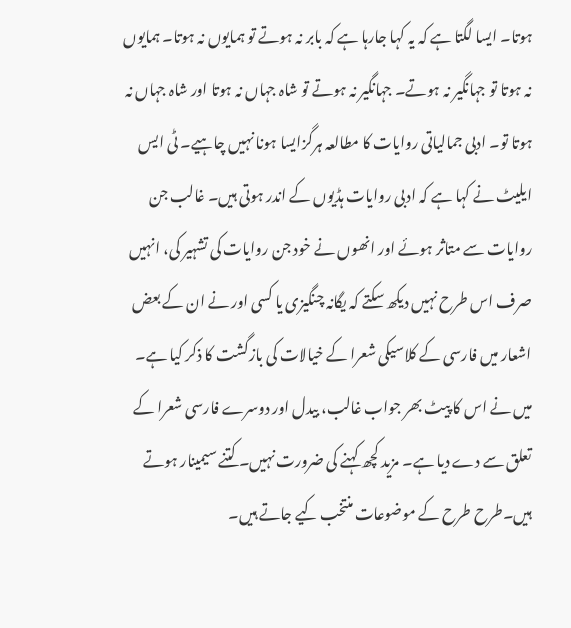ہوتا۔ ایسا لگتا ہے کہ یہ کہا جارہا ہے کہ بابر نہ ہوتے تو ہمایوں نہ ہوتا۔ ہمایوں نہ ہوتا تو جہانگیر نہ ہوتے۔ جہانگیر نہ ہوتے تو شاہ جہاں نہ ہوتا اور شاہ جہاں نہ ہوتا تو۔ ادبی جمالیاتی روایات کا مطالعہ ہرگزایسا ہونا نہیں چاہیے۔ ٹی ایس ایلیٹ نے کہا ہے کہ ادبی روایات ہڈیوں کے اندر ہوتی ہیں۔ غالب جن روایات سے متاثر ہوئے اور انھوں نے خود جن روایات کی تشہیر کی، انہیں صرف اس طرح نہیں دیکھ سکتے کہ یگانہ چنگیزی یا کسی اور نے ان کے بعض اشعار میں فارسی کے کلاسیکی شعرا کے خیالات کی بازگشت کا ذکر کیا ہے۔ میں نے اس کا پیٹ بھر جواب غالب، بیدل اور دوسرے فارسی شعرا کے تعلق سے دے دیا ہے۔ مزید کچھ کہنے کی ضرورت نہیں۔ کتنے سیمینار ہوتے ہیں۔طرح طرح کے موضوعات منتخب کیے جاتے ہیں۔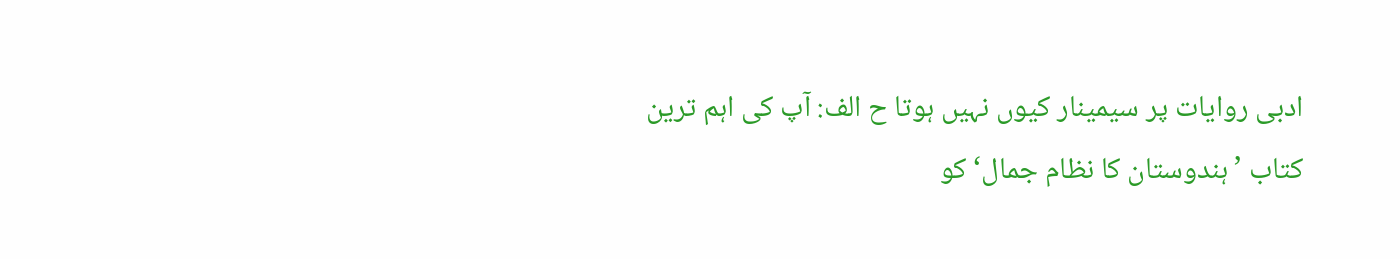ادبی روایات پر سیمینار کیوں نہیں ہوتا ح الف: آپ کی اہم ترین کتاب ’ہندوستان کا نظام جمال‘ کو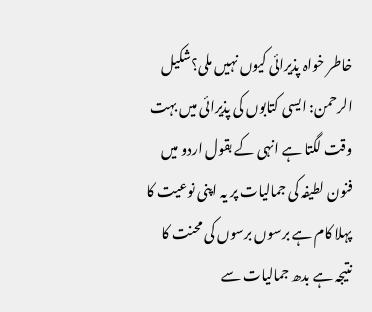خاطر خواہ پذیرائی کیوں نہیں ملی؟شکیل الرحمن: ایسی کتابوں کی پذیرائی میں بہت وقت لگتا ہے انہی کے بقول اردو میں فنون لطیفہ کی جمالیات پر یہ اپنی نوعیت کا پہلا کام ہے برسوں برسوں کی محنت کا نتیجہ ہے بدھ جمالیات سے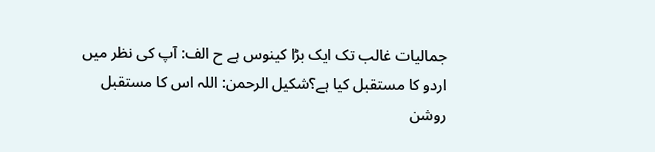جمالیات غالب تک ایک بڑا کینوس ہے ح الف: آپ کی نظر میں اردو کا مستقبل کیا ہے؟شکیل الرحمن: اللہ اس کا مستقبل روشن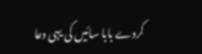کردے بابا سائیں کی یہی دعا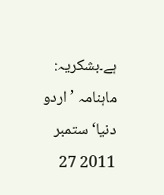ہے۔بشکریہ: ماہنامہ ’اردو دنیا‘ ستمبر 2011 27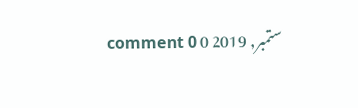ستمبر, 2019 0 comment 0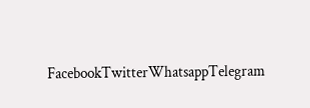FacebookTwitterWhatsappTelegram